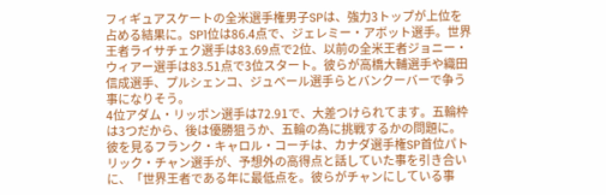フィギュアスケートの全米選手権男子SPは、強力3トップが上位を占める結果に。SP1位は86.4点で、ジェレミー・アボット選手。世界王者ライサチェク選手は83.69点で2位、以前の全米王者ジョニー・ウィアー選手は83.51点で3位スタート。彼らが高橋大輔選手や織田信成選手、プルシェンコ、ジュベール選手らとバンクーバーで争う事になりそう。
4位アダム・リッポン選手は72.91で、大差つけられてます。五輪枠は3つだから、後は優勝狙うか、五輪の為に挑戦するかの問題に。
彼を見るフランク・キャロル・コーチは、カナダ選手権SP首位パトリック・チャン選手が、予想外の高得点と話していた事を引き合いに、「世界王者である年に最低点を。彼らがチャンにしている事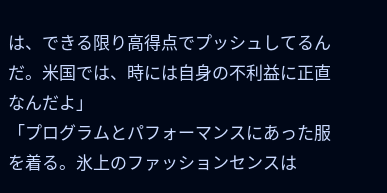は、できる限り高得点でプッシュしてるんだ。米国では、時には自身の不利益に正直なんだよ」
「プログラムとパフォーマンスにあった服を着る。氷上のファッションセンスは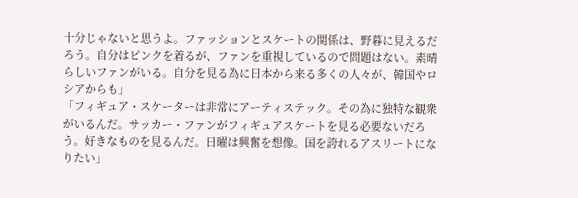十分じゃないと思うよ。ファッションとスケートの関係は、野暮に見えるだろう。自分はピンクを着るが、ファンを重視しているので問題はない。素晴らしいファンがいる。自分を見る為に日本から来る多くの人々が、韓国やロシアからも」
「フィギュア・スケーターは非常にアーティステック。その為に独特な観衆がいるんだ。サッカー・ファンがフィギュアスケートを見る必要ないだろう。好きなものを見るんだ。日曜は興奮を想像。国を誇れるアスリートになりたい」